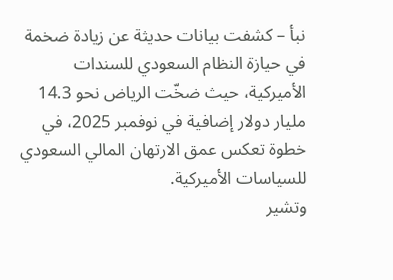نبأ – كشفت بيانات حديثة عن زيادة ضخمة في حيازة النظام السعودي للسندات الأميركية، حيث ضخّت الرياض نحو 14.3 مليار دولار إضافية في نوفمبر 2025، في خطوة تعكس عمق الارتهان المالي السعودي للسياسات الأميركية.
وتشير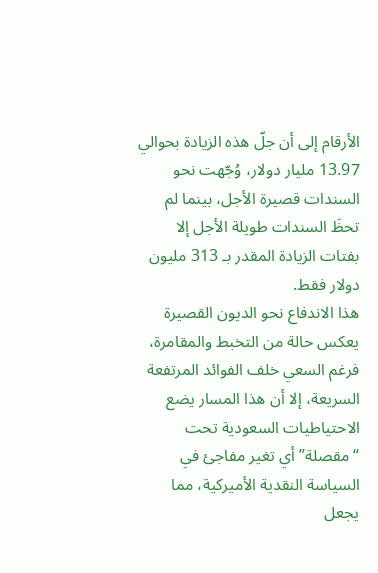الأرقام إلى أن جلّ هذه الزيادة بحوالي 13.97 مليار دولار، وُجّهت نحو السندات قصيرة الأجل، بينما لم تحظَ السندات طويلة الأجل إلا بفتات الزيادة المقدر بـ 313 مليون دولار فقط.
هذا الاندفاع نحو الديون القصيرة يعكس حالة من التخبط والمقامرة، فرغم السعي خلف الفوائد المرتفعة السريعة، إلا أن هذا المسار يضع الاحتياطيات السعودية تحت “مقصلة” أي تغير مفاجئ في السياسة النقدية الأميركية، مما يجعل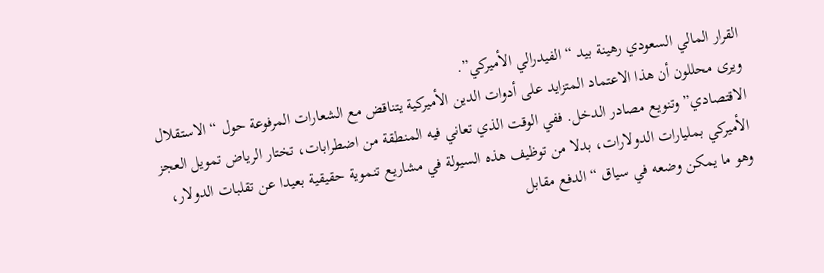القرار المالي السعودي رهينة بيد “الفيدرالي الأميركي”.
ويرى محللون أن هذا الاعتماد المتزايد على أدوات الدين الأميركية يتناقض مع الشعارات المرفوعة حول “الاستقلال الاقتصادي” وتنويع مصادر الدخل. ففي الوقت الذي تعاني فيه المنطقة من اضطرابات، تختار الرياض تمويل العجز الأميركي بمليارات الدولارات، بدلا من توظيف هذه السيولة في مشاريع تنموية حقيقية بعيدا عن تقلبات الدولار، وهو ما يمكن وضعه في سياق “الدفع مقابل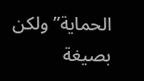الحماية” ولكن بصيغة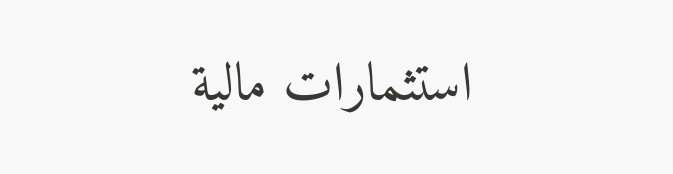استثمارات مالية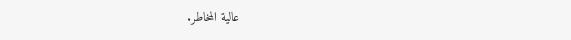عالية المخاطر.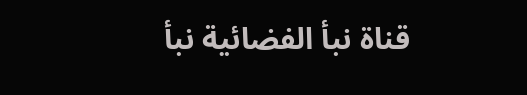قناة نبأ الفضائية نبأ